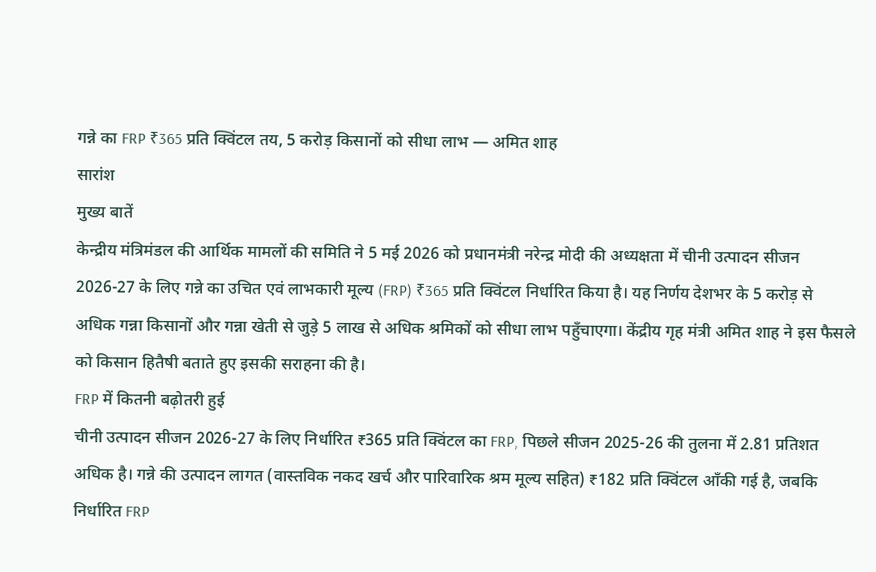गन्ने का FRP ₹365 प्रति क्विंटल तय, 5 करोड़ किसानों को सीधा लाभ — अमित शाह
सारांश
मुख्य बातें
केन्द्रीय मंत्रिमंडल की आर्थिक मामलों की समिति ने 5 मई 2026 को प्रधानमंत्री नरेन्द्र मोदी की अध्यक्षता में चीनी उत्पादन सीजन 2026-27 के लिए गन्ने का उचित एवं लाभकारी मूल्य (FRP) ₹365 प्रति क्विंटल निर्धारित किया है। यह निर्णय देशभर के 5 करोड़ से अधिक गन्ना किसानों और गन्ना खेती से जुड़े 5 लाख से अधिक श्रमिकों को सीधा लाभ पहुँचाएगा। केंद्रीय गृह मंत्री अमित शाह ने इस फैसले को किसान हितैषी बताते हुए इसकी सराहना की है।
FRP में कितनी बढ़ोतरी हुई
चीनी उत्पादन सीजन 2026-27 के लिए निर्धारित ₹365 प्रति क्विंटल का FRP, पिछले सीजन 2025-26 की तुलना में 2.81 प्रतिशत अधिक है। गन्ने की उत्पादन लागत (वास्तविक नकद खर्च और पारिवारिक श्रम मूल्य सहित) ₹182 प्रति क्विंटल आँकी गई है, जबकि निर्धारित FRP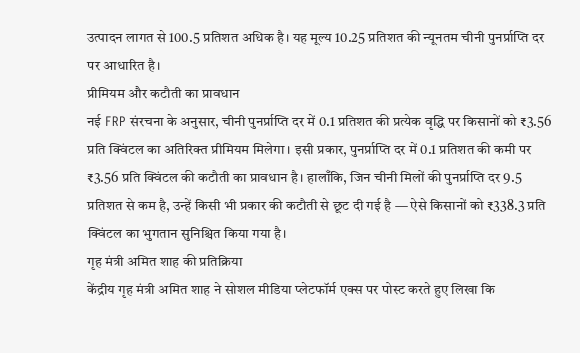उत्पादन लागत से 100.5 प्रतिशत अधिक है। यह मूल्य 10.25 प्रतिशत की न्यूनतम चीनी पुनर्प्राप्ति दर पर आधारित है।
प्रीमियम और कटौती का प्रावधान
नई FRP संरचना के अनुसार, चीनी पुनर्प्राप्ति दर में 0.1 प्रतिशत की प्रत्येक वृद्धि पर किसानों को ₹3.56 प्रति क्विंटल का अतिरिक्त प्रीमियम मिलेगा। इसी प्रकार, पुनर्प्राप्ति दर में 0.1 प्रतिशत की कमी पर ₹3.56 प्रति क्विंटल की कटौती का प्रावधान है। हालाँकि, जिन चीनी मिलों की पुनर्प्राप्ति दर 9.5 प्रतिशत से कम है, उन्हें किसी भी प्रकार की कटौती से छूट दी गई है — ऐसे किसानों को ₹338.3 प्रति क्विंटल का भुगतान सुनिश्चित किया गया है।
गृह मंत्री अमित शाह की प्रतिक्रिया
केंद्रीय गृह मंत्री अमित शाह ने सोशल मीडिया प्लेटफॉर्म एक्स पर पोस्ट करते हुए लिखा कि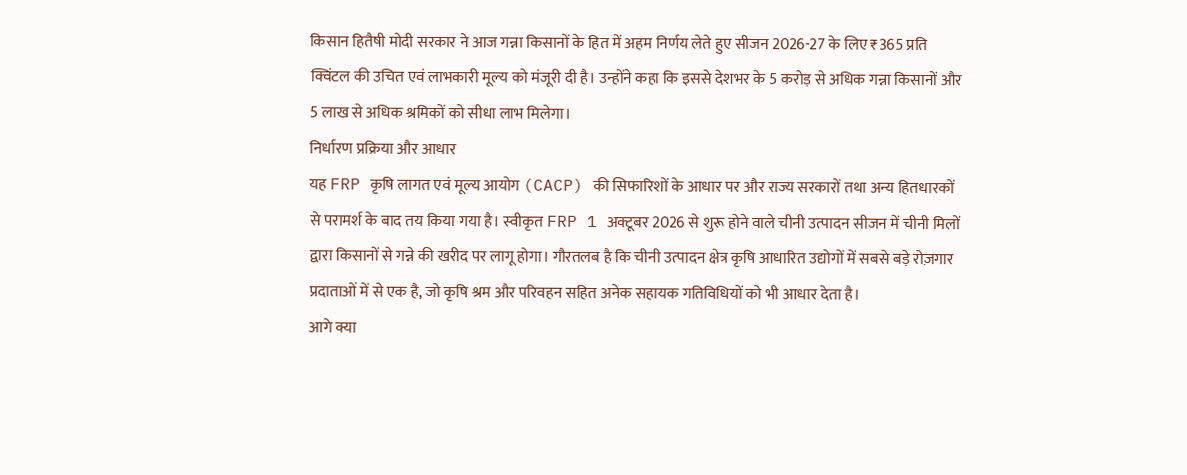किसान हितैषी मोदी सरकार ने आज गन्ना किसानों के हित में अहम निर्णय लेते हुए सीजन 2026-27 के लिए ₹365 प्रति क्विंटल की उचित एवं लाभकारी मूल्य को मंजूरी दी है। उन्होंने कहा कि इससे देशभर के 5 करोड़ से अधिक गन्ना किसानों और 5 लाख से अधिक श्रमिकों को सीधा लाभ मिलेगा।
निर्धारण प्रक्रिया और आधार
यह FRP कृषि लागत एवं मूल्य आयोग (CACP) की सिफारिशों के आधार पर और राज्य सरकारों तथा अन्य हितधारकों से परामर्श के बाद तय किया गया है। स्वीकृत FRP 1 अक्टूबर 2026 से शुरू होने वाले चीनी उत्पादन सीजन में चीनी मिलों द्वारा किसानों से गन्ने की खरीद पर लागू होगा। गौरतलब है कि चीनी उत्पादन क्षेत्र कृषि आधारित उद्योगों में सबसे बड़े रोज़गार प्रदाताओं में से एक है, जो कृषि श्रम और परिवहन सहित अनेक सहायक गतिविधियों को भी आधार देता है।
आगे क्या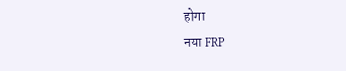होगा
नया FRP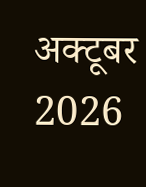अक्टूबर 2026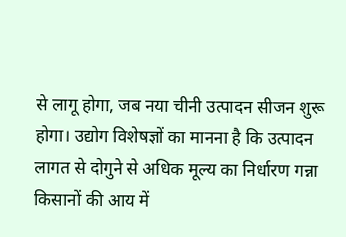से लागू होगा, जब नया चीनी उत्पादन सीजन शुरू होगा। उद्योग विशेषज्ञों का मानना है कि उत्पादन लागत से दोगुने से अधिक मूल्य का निर्धारण गन्ना किसानों की आय में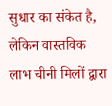सुधार का संकेत है, लेकिन वास्तविक लाभ चीनी मिलों द्वारा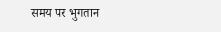समय पर भुगतान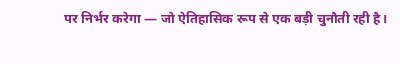पर निर्भर करेगा — जो ऐतिहासिक रूप से एक बड़ी चुनौती रही है।